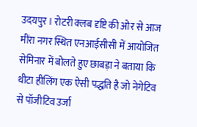उदयपुर। रोटरी क्लब दृष्टि की ओर से आज मींरा नगर स्थित एनआईसीसी में आयोजित सेमिनार में बोलते हुए छाबड़ा ने बताया कि थीटा हीलिंग एक ऐसी पद्धति है जो नेगेटिव से पॉजीटिव उर्जा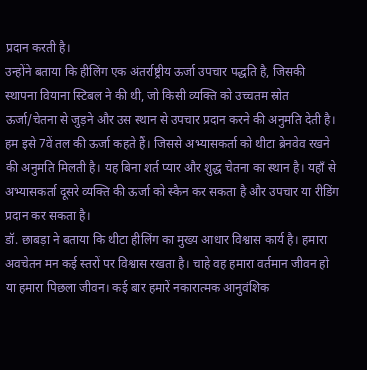प्रदान करती है।
उन्होंने बताया कि हीलिंग एक अंतर्राष्ट्रीय ऊर्जा उपचार पद्धति है, जिसकी स्थापना वियाना स्टिबल ने की थी, जो किसी व्यक्ति को उच्चतम स्रोत ऊर्जा/चेतना से जुड़ने और उस स्थान से उपचार प्रदान करने की अनुमति देती है। हम इसे 7वें तल की ऊर्जा कहते हैं। जिससे अभ्यासकर्ता को थीटा ब्रेनवेव रखने की अनुमति मिलती है। यह बिना शर्त प्यार और शुद्ध चेतना का स्थान है। यहाँ से अभ्यासकर्ता दूसरे व्यक्ति की ऊर्जा को स्कैन कर सकता है और उपचार या रीडिंग प्रदान कर सकता है।
डॉ. छाबड़ा ने बताया कि थीटा हीलिंग का मुख्य आधार विश्वास कार्य है। हमारा अवचेतन मन कई स्तरों पर विश्वास रखता है। चाहे वह हमारा वर्तमान जीवन हो या हमारा पिछला जीवन। कई बार हमारें नकारात्मक आनुवंशिक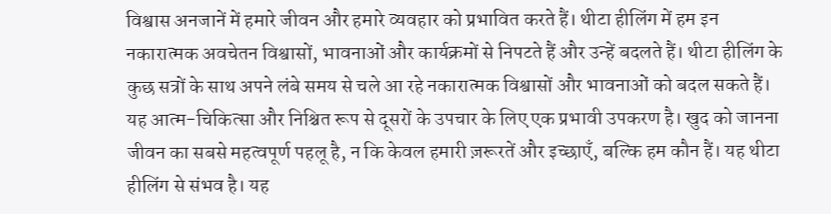विश्वास अनजानें में हमारे जीवन और हमारे व्यवहार को प्रभावित करते हैं। थीटा हीलिंग में हम इन नकारात्मक अवचेतन विश्वासों, भावनाओं और कार्यक्रमों से निपटते हैं और उन्हें बदलते हैं। थीटा हीलिंग के कुछ सत्रों के साथ अपने लंबे समय से चले आ रहे नकारात्मक विश्वासों और भावनाओं को बदल सकते हैं।
यह आत्म-चिकित्सा और निश्चित रूप से दूसरों के उपचार के लिए एक प्रभावी उपकरण है। खुद को जानना जीवन का सबसे महत्वपूर्ण पहलू है, न कि केवल हमारी ज़रूरतें और इच्छाएँ, बल्कि हम कौन हैं। यह थीटा हीलिंग से संभव है। यह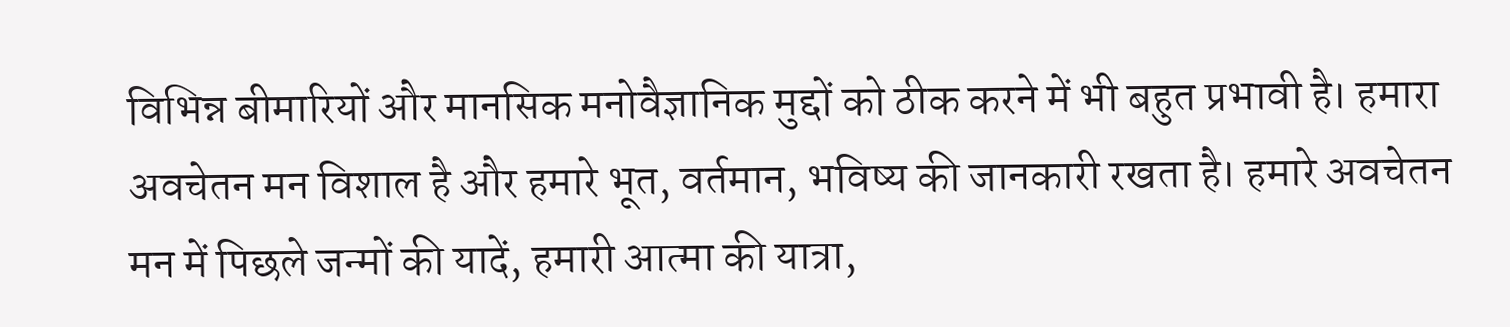विभिन्न बीमारियों और मानसिक मनोवैज्ञानिक मुद्दों को ठीक करने में भी बहुत प्रभावी है। हमारा अवचेतन मन विशाल है और हमारे भूत, वर्तमान, भविष्य की जानकारी रखता है। हमारे अवचेतन मन में पिछले जन्मों की यादें, हमारी आत्मा की यात्रा,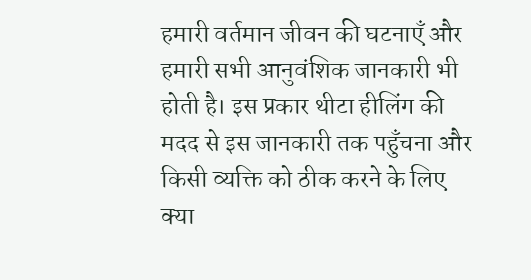हमारी वर्तमान जीवन की घटनाएँ और हमारी सभी आनुवंशिक जानकारी भी होती है। इस प्रकार थीटा हीलिंग की मदद से इस जानकारी तक पहुँचना और किसी व्यक्ति को ठीक करने के लिए क्या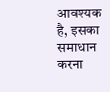आवश्यक है, इसका समाधान करना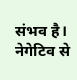संभव है।
नेगेटिव से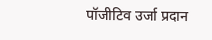पॉजीटिव उर्जा प्रदान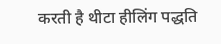करती है थीटा हीलिंग पद्धति